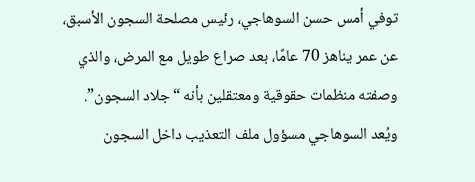توفي أمس حسن السوهاجي، رئيس مصلحة السجون الأسبق، عن عمر يناهز 70 عامًا، بعد صراع طويل مع المرض، والذي وصفته منظمات حقوقية ومعتقلين بأنه “جلاد السجون”.
ويُعد السوهاجي مسؤول ملف التعذيب داخل السجون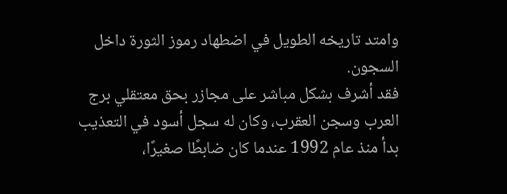وامتد تاريخه الطويل في اضطهاد رموز الثورة داخل السجون.
فقد أشرف بشكل مباشر على مجازر بحق معتقلي برج العرب وسجن العقرب، وكان له سجل أسود في التعذيب بدأ منذ عام 1992 عندما كان ضابطًا صغيرًا،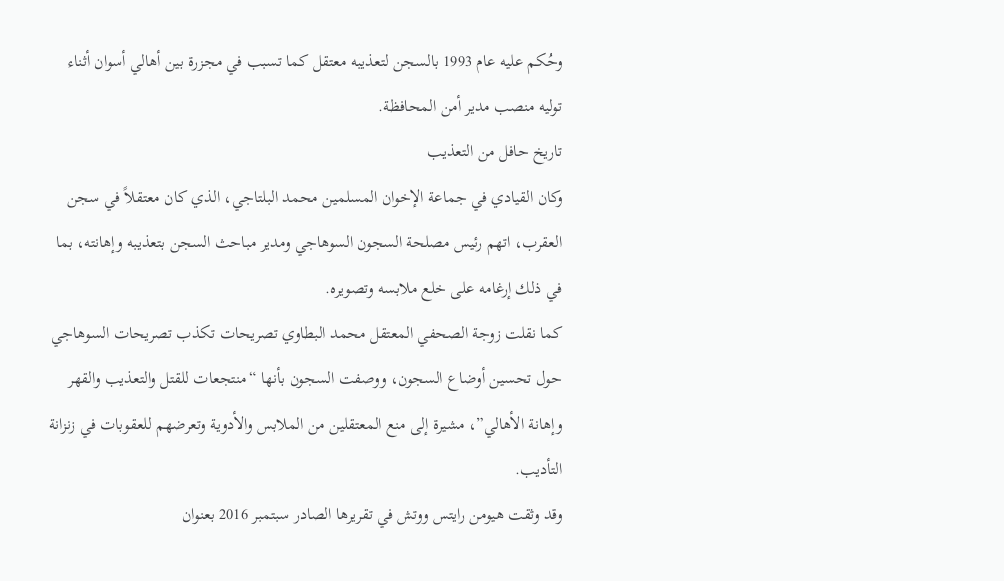وحُكم عليه عام 1993 بالسجن لتعذيبه معتقل كما تسبب في مجزرة بين أهالي أسوان أثناء توليه منصب مدير أمن المحافظة.
تاريخ حافل من التعذيب
وكان القيادي في جماعة الإخوان المسلمين محمد البلتاجي، الذي كان معتقلاً في سجن العقرب، اتهم رئيس مصلحة السجون السوهاجي ومدير مباحث السجن بتعذيبه وإهانته، بما في ذلك إرغامه على خلع ملابسه وتصويره.
كما نقلت زوجة الصحفي المعتقل محمد البطاوي تصريحات تكذب تصريحات السوهاجي حول تحسين أوضاع السجون، ووصفت السجون بأنها “منتجعات للقتل والتعذيب والقهر وإهانة الأهالي”، مشيرة إلى منع المعتقلين من الملابس والأدوية وتعرضهم للعقوبات في زنزانة التأديب.
وقد وثقت هيومن رايتس ووتش في تقريرها الصادر سبتمبر 2016 بعنوان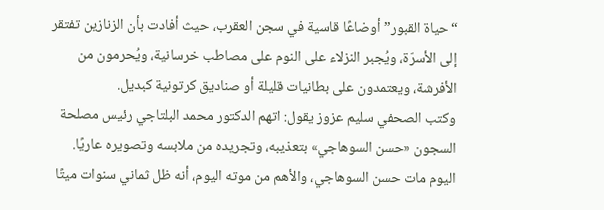“حياة القبور” أوضاعًا قاسية في سجن العقرب، حيث أفادت بأن الزنازين تفتقر إلى الأسرّة، ويُجبر النزلاء على النوم على مصاطب خرسانية، ويُحرمون من الأفرشة، ويعتمدون على بطانيات قليلة أو صناديق كرتونية كبديل.
وكتب الصحفي سليم عزوز يقول: اتهم الدكتور محمد البلتاجي رئيس مصلحة السجون «حسن السوهاجي» بتعذيبه، وتجريده من ملابسه وتصويره عاريًا.
اليوم مات حسن السوهاجي، والأهم من موته اليوم، أنه ظل ثماني سنوات ميتًا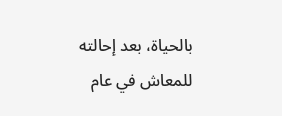بالحياة، بعد إحالته للمعاش في عام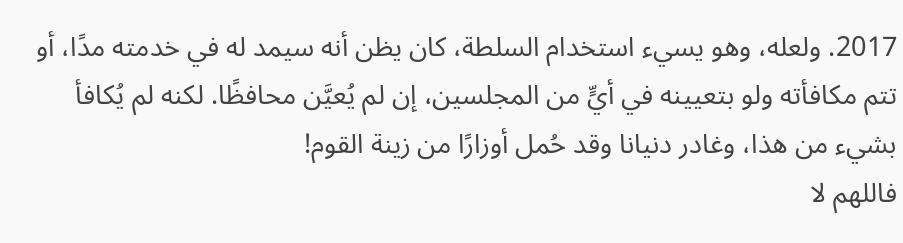2017. ولعله، وهو يسيء استخدام السلطة، كان يظن أنه سيمد له في خدمته مدًا، أو تتم مكافأته ولو بتعيينه في أيٍّ من المجلسين، إن لم يُعيَّن محافظًا. لكنه لم يُكافأ بشيء من هذا، وغادر دنيانا وقد حُمل أوزارًا من زينة القوم!
فاللهم لا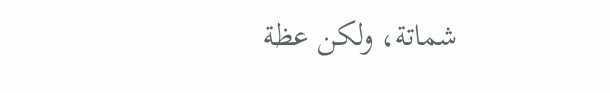شماتة، ولكن عظة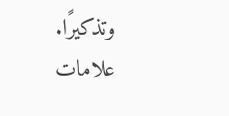وتذكيرًا.
علامات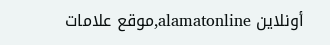أونلاين alamatonline,موقع علامات